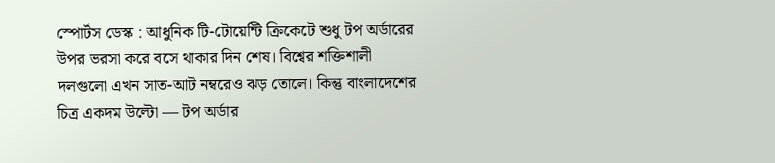স্পোর্টস ডেস্ক : আধুনিক টি-টোয়েন্টি ক্রিকেটে শুধু টপ অর্ডারের উপর ভরসা করে বসে থাকার দিন শেষ। বিশ্বের শক্তিশালী দলগুলো এখন সাত-আট নম্বরেও ঝড় তোলে। কিন্তু বাংলাদেশের চিত্র একদম উল্টো — টপ অর্ডার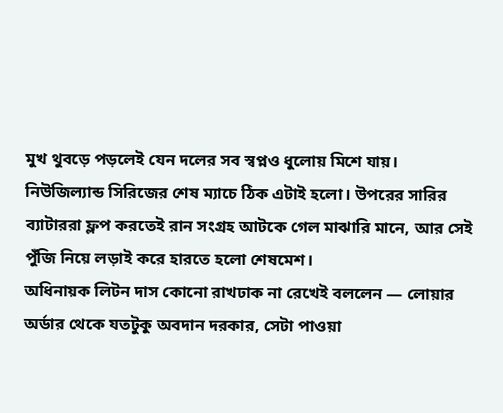মুখ থুবড়ে পড়লেই যেন দলের সব স্বপ্নও ধুলোয় মিশে যায়।
নিউজিল্যান্ড সিরিজের শেষ ম্যাচে ঠিক এটাই হলো। উপরের সারির ব্যাটাররা ফ্লপ করতেই রান সংগ্রহ আটকে গেল মাঝারি মানে, আর সেই পুঁজি নিয়ে লড়াই করে হারতে হলো শেষমেশ।
অধিনায়ক লিটন দাস কোনো রাখঢাক না রেখেই বললেন — লোয়ার অর্ডার থেকে যতটুকু অবদান দরকার, সেটা পাওয়া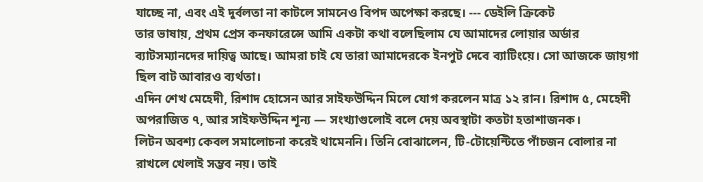যাচ্ছে না, এবং এই দুর্বলতা না কাটলে সামনেও বিপদ অপেক্ষা করছে। --- ডেইলি ক্রিকেট
তার ভাষায়, প্রথম প্রেস কনফারেন্সে আমি একটা কথা বলেছিলাম যে আমাদের লোয়ার অর্ডার ব্যাটসম্যানদের দায়িত্ব আছে। আমরা চাই যে তারা আমাদেরকে ইনপুট দেবে ব্যাটিংয়ে। সো আজকে জায়গা ছিল বাট আবারও ব্যর্থতা।
এদিন শেখ মেহেদী, রিশাদ হোসেন আর সাইফউদ্দিন মিলে যোগ করলেন মাত্র ১২ রান। রিশাদ ৫, মেহেদী অপরাজিত ৭, আর সাইফউদ্দিন শূন্য — সংখ্যাগুলোই বলে দেয় অবস্থাটা কতটা হতাশাজনক।
লিটন অবশ্য কেবল সমালোচনা করেই থামেননি। তিনি বোঝালেন, টি-টোয়েন্টিতে পাঁচজন বোলার না রাখলে খেলাই সম্ভব নয়। তাই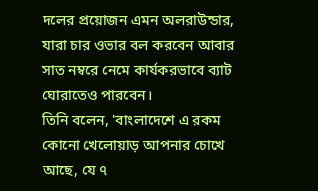দলের প্রয়োজন এমন অলরাউন্ডার, যারা চার ওভার বল করবেন আবার সাত নম্বরে নেমে কার্যকরভাবে ব্যাট ঘোরাতেও পারবেন।
তিনি বলেন, 'বাংলাদেশে এ রকম কোনো খেলোয়াড় আপনার চোখে আছে, যে ৭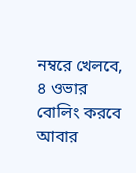নম্বরে খেলবে, ৪ ওভার বোলিং করবে আবার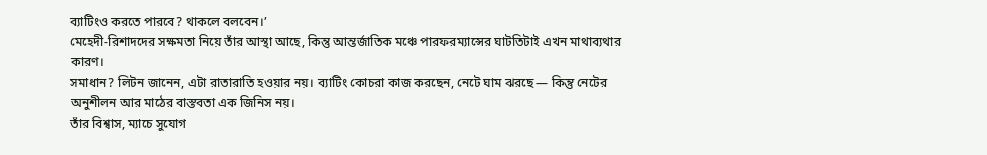ব্যাটিংও করতে পারবে? থাকলে বলবেন।’
মেহেদী-রিশাদদের সক্ষমতা নিয়ে তাঁর আস্থা আছে, কিন্তু আন্তর্জাতিক মঞ্চে পারফরম্যান্সের ঘাটতিটাই এখন মাথাব্যথার কারণ।
সমাধান? লিটন জানেন, এটা রাতারাতি হওয়ার নয়। ব্যাটিং কোচরা কাজ করছেন, নেটে ঘাম ঝরছে — কিন্তু নেটের অনুশীলন আর মাঠের বাস্তবতা এক জিনিস নয়।
তাঁর বিশ্বাস, ম্যাচে সুযোগ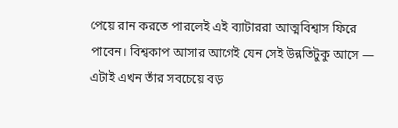পেয়ে রান করতে পারলেই এই ব্যাটাররা আত্মবিশ্বাস ফিরে পাবেন। বিশ্বকাপ আসার আগেই যেন সেই উন্নতিটুকু আসে — এটাই এখন তাঁর সবচেয়ে বড়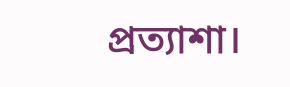প্রত্যাশা।